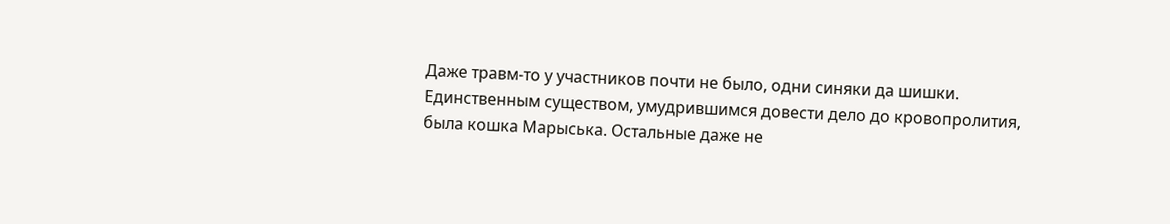Даже травм-то у участников почти не было, одни синяки да шишки. Единственным существом, умудрившимся довести дело до кровопролития, была кошка Марыська. Остальные даже не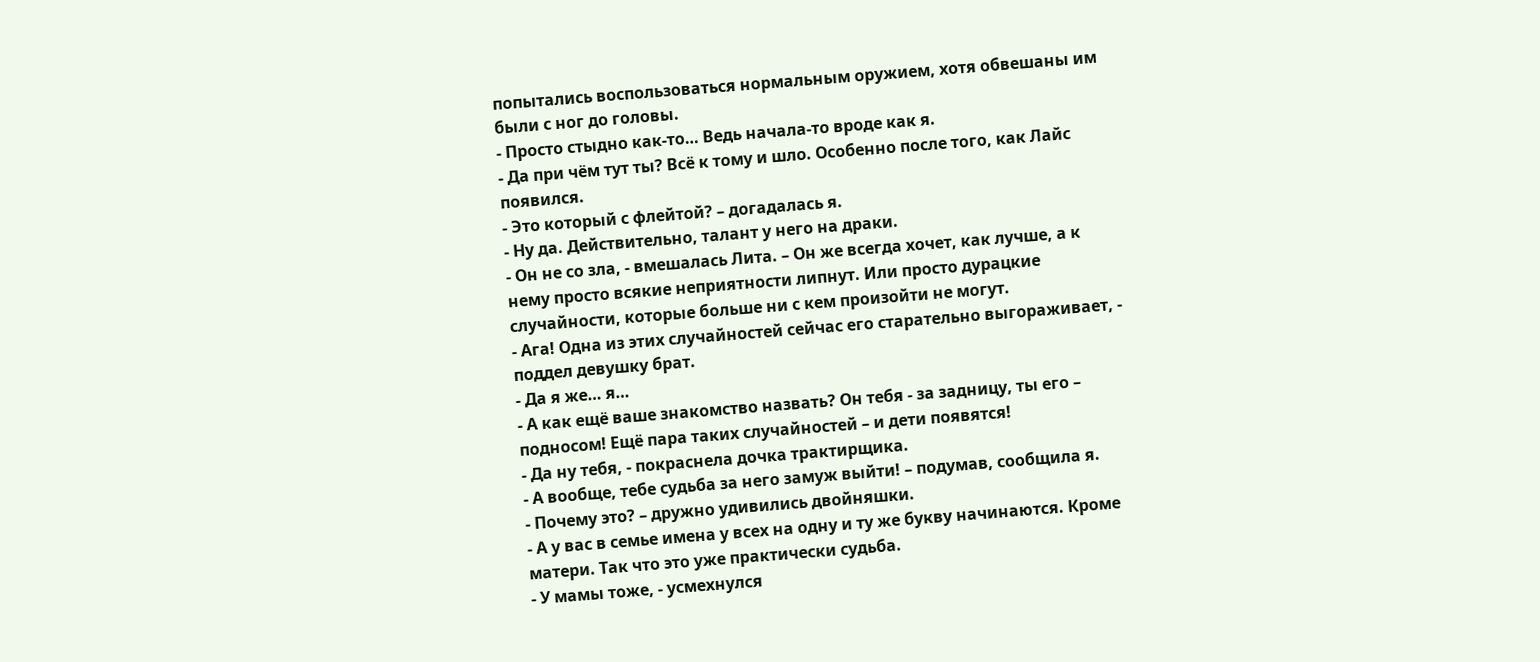попытались воспользоваться нормальным оружием, хотя обвешаны им были с ног до головы.
- Просто стыдно как-то… Ведь начала-то вроде как я.
- Да при чём тут ты? Всё к тому и шло. Особенно после того, как Лайс появился.
- Это который с флейтой? – догадалась я.
- Ну да. Действительно, талант у него на драки.
- Он не со зла, - вмешалась Лита. – Он же всегда хочет, как лучше, а к нему просто всякие неприятности липнут. Или просто дурацкие случайности, которые больше ни с кем произойти не могут.
- Ага! Одна из этих случайностей сейчас его старательно выгораживает, - поддел девушку брат.
- Да я же… я…
- А как ещё ваше знакомство назвать? Он тебя - за задницу, ты его – подносом! Ещё пара таких случайностей – и дети появятся!
- Да ну тебя, - покраснела дочка трактирщика.
- А вообще, тебе судьба за него замуж выйти! – подумав, сообщила я.
- Почему это? – дружно удивились двойняшки.
- А у вас в семье имена у всех на одну и ту же букву начинаются. Кроме матери. Так что это уже практически судьба.
- У мамы тоже, - усмехнулся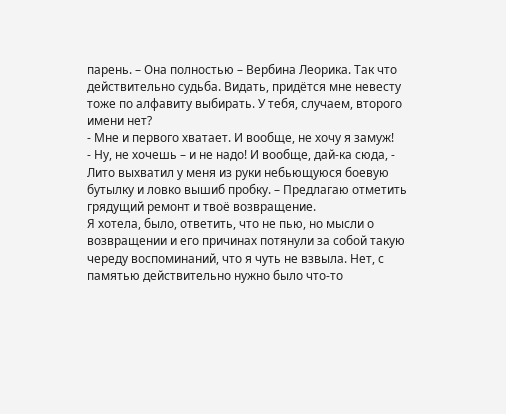парень. – Она полностью – Вербина Леорика. Так что действительно судьба. Видать, придётся мне невесту тоже по алфавиту выбирать. У тебя, случаем, второго имени нет?
- Мне и первого хватает. И вообще, не хочу я замуж!
- Ну, не хочешь – и не надо! И вообще, дай-ка сюда, - Лито выхватил у меня из руки небьющуюся боевую бутылку и ловко вышиб пробку. – Предлагаю отметить грядущий ремонт и твоё возвращение.
Я хотела, было, ответить, что не пью, но мысли о возвращении и его причинах потянули за собой такую череду воспоминаний, что я чуть не взвыла. Нет, с памятью действительно нужно было что-то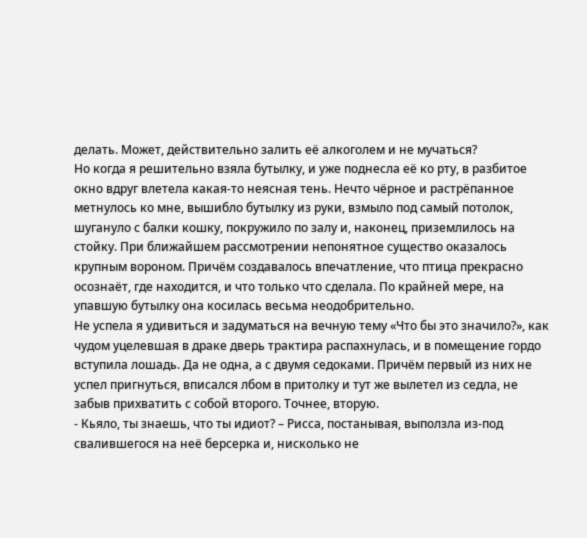делать. Может, действительно залить её алкоголем и не мучаться?
Но когда я решительно взяла бутылку, и уже поднесла её ко рту, в разбитое окно вдруг влетела какая-то неясная тень. Нечто чёрное и растрёпанное метнулось ко мне, вышибло бутылку из руки, взмыло под самый потолок, шугануло с балки кошку, покружило по залу и, наконец, приземлилось на стойку. При ближайшем рассмотрении непонятное существо оказалось крупным вороном. Причём создавалось впечатление, что птица прекрасно осознаёт, где находится, и что только что сделала. По крайней мере, на упавшую бутылку она косилась весьма неодобрительно.
Не успела я удивиться и задуматься на вечную тему «Что бы это значило?», как чудом уцелевшая в драке дверь трактира распахнулась, и в помещение гордо вступила лошадь. Да не одна, а с двумя седоками. Причём первый из них не успел пригнуться, вписался лбом в притолку и тут же вылетел из седла, не забыв прихватить с собой второго. Точнее, вторую.
- Кьяло, ты знаешь, что ты идиот? – Рисса, постанывая, выползла из-под свалившегося на неё берсерка и, нисколько не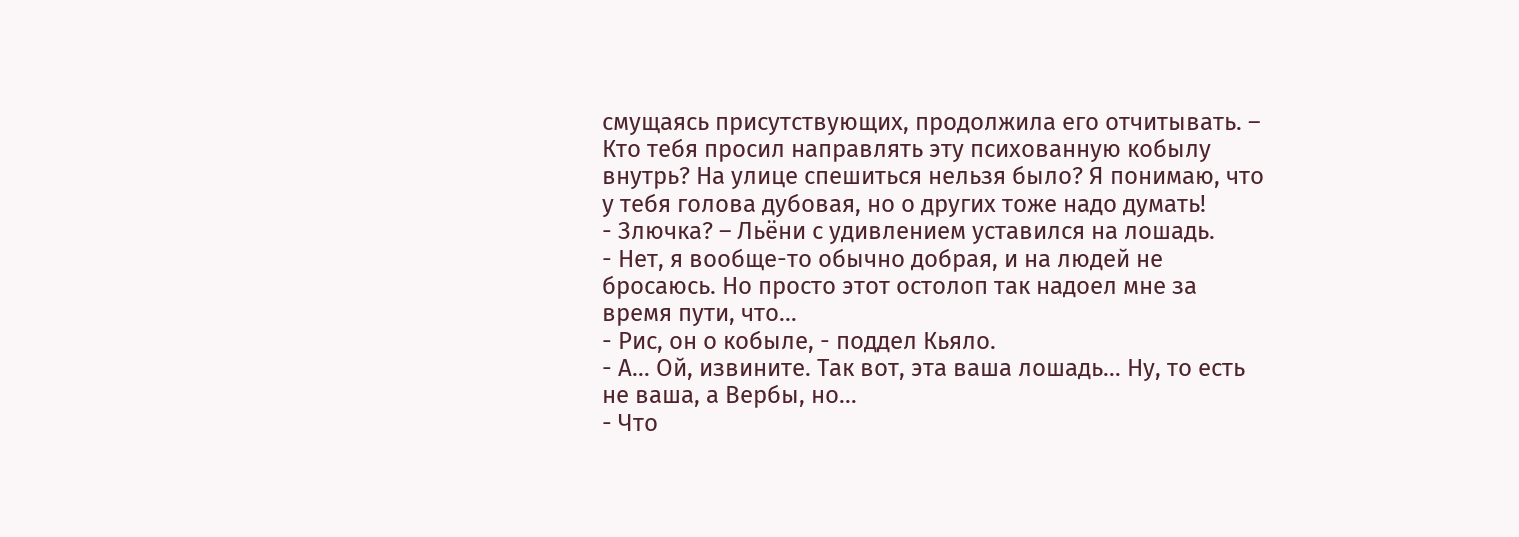смущаясь присутствующих, продолжила его отчитывать. – Кто тебя просил направлять эту психованную кобылу внутрь? На улице спешиться нельзя было? Я понимаю, что у тебя голова дубовая, но о других тоже надо думать!
- Злючка? – Льёни с удивлением уставился на лошадь.
- Нет, я вообще-то обычно добрая, и на людей не бросаюсь. Но просто этот остолоп так надоел мне за время пути, что…
- Рис, он о кобыле, - поддел Кьяло.
- А… Ой, извините. Так вот, эта ваша лошадь… Ну, то есть не ваша, а Вербы, но…
- Что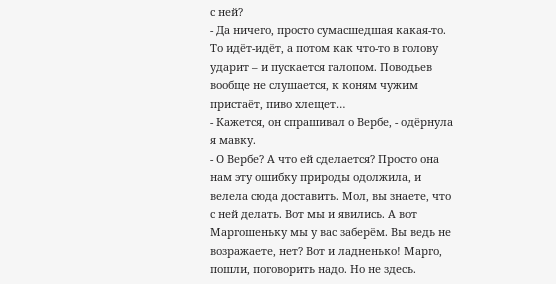с ней?
- Да ничего, просто сумасшедшая какая-то. То идёт-идёт, а потом как что-то в голову ударит – и пускается галопом. Поводьев вообще не слушается, к коням чужим пристаёт, пиво хлещет…
- Кажется, он спрашивал о Вербе, - одёрнула я мавку.
- О Вербе? А что ей сделается? Просто она нам эту ошибку природы одолжила, и велела сюда доставить. Мол, вы знаете, что с ней делать. Вот мы и явились. А вот Маргошеньку мы у вас заберём. Вы ведь не возражаете, нет? Вот и ладненько! Марго, пошли, поговорить надо. Но не здесь.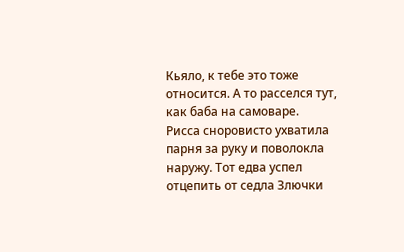Кьяло, к тебе это тоже относится. А то расселся тут, как баба на самоваре.
Рисса сноровисто ухватила парня за руку и поволокла наружу. Тот едва успел отцепить от седла Злючки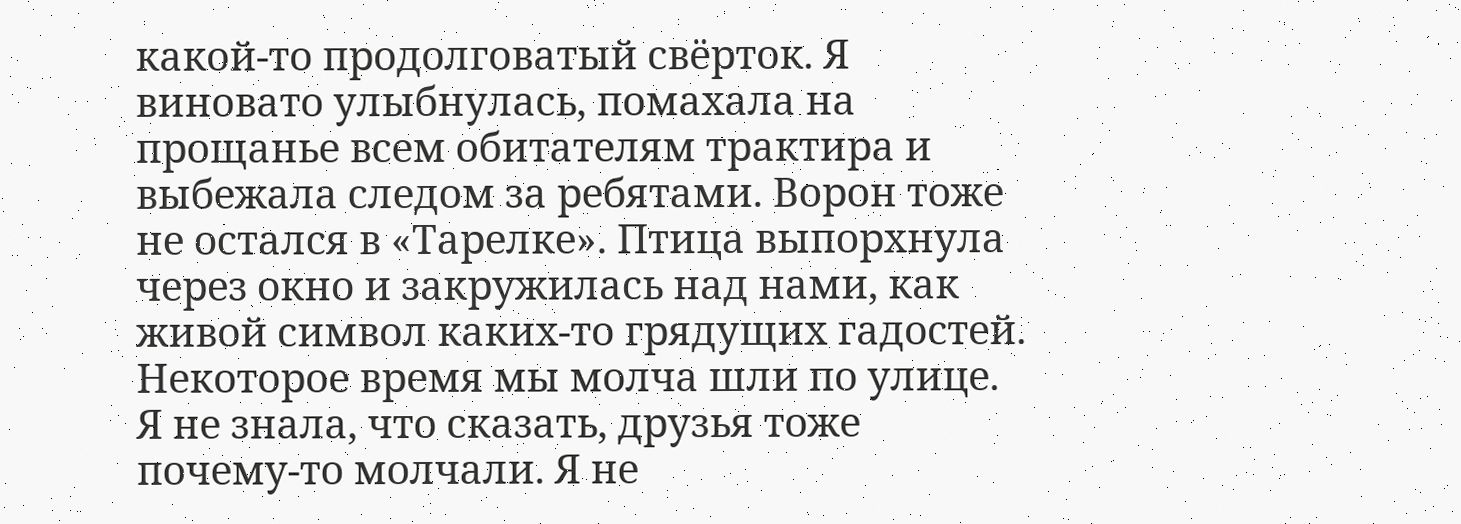какой-то продолговатый свёрток. Я виновато улыбнулась, помахала на прощанье всем обитателям трактира и выбежала следом за ребятами. Ворон тоже не остался в «Тарелке». Птица выпорхнула через окно и закружилась над нами, как живой символ каких-то грядущих гадостей.
Некоторое время мы молча шли по улице. Я не знала, что сказать, друзья тоже почему-то молчали. Я не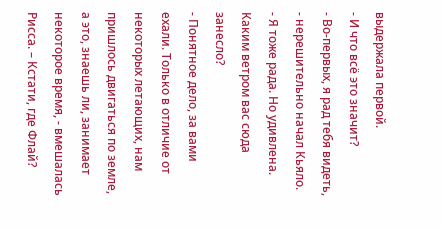выдержала первой.
- И что всё это значит?
- Во-первых, я рад тебя видеть, - нерешительно начал Кьяло.
- Я тоже рада. Но удивлена. Каким ветром вас сюда занесло?
- Понятное дело, за вами ехали. Только в отличие от некоторых летающих, нам пришлось двигаться по земле, а это, знаешь ли, занимает некоторое время, - вмешалась Рисса. – Кстати, где Флай?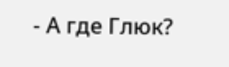- А где Глюк?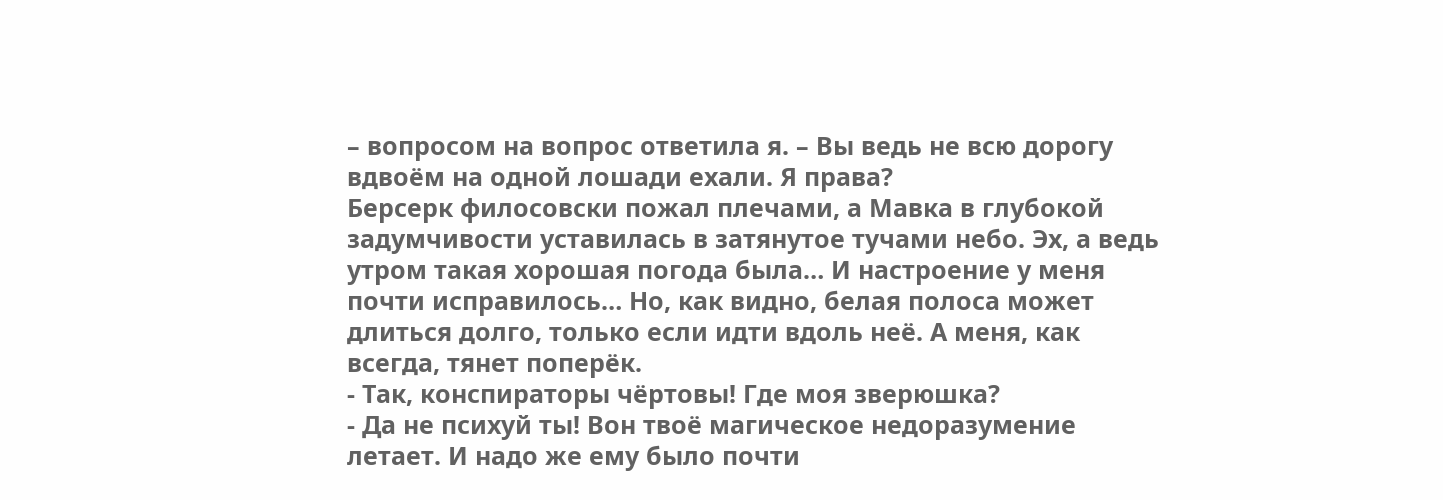– вопросом на вопрос ответила я. – Вы ведь не всю дорогу вдвоём на одной лошади ехали. Я права?
Берсерк филосовски пожал плечами, а Мавка в глубокой задумчивости уставилась в затянутое тучами небо. Эх, а ведь утром такая хорошая погода была… И настроение у меня почти исправилось… Но, как видно, белая полоса может длиться долго, только если идти вдоль неё. А меня, как всегда, тянет поперёк.
- Так, конспираторы чёртовы! Где моя зверюшка?
- Да не психуй ты! Вон твоё магическое недоразумение летает. И надо же ему было почти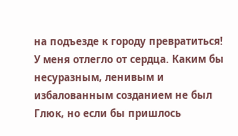на подъезде к городу превратиться!
У меня отлегло от сердца. Каким бы несуразным, ленивым и избалованным созданием не был Глюк, но если бы пришлось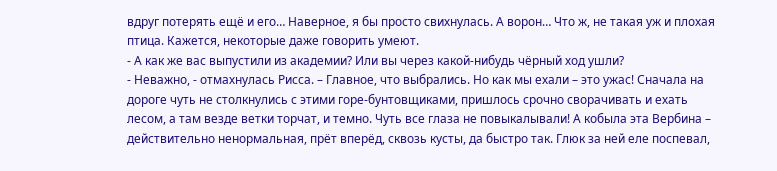вдруг потерять ещё и его… Наверное, я бы просто свихнулась. А ворон… Что ж, не такая уж и плохая птица. Кажется, некоторые даже говорить умеют.
- А как же вас выпустили из академии? Или вы через какой-нибудь чёрный ход ушли?
- Неважно, - отмахнулась Рисса. – Главное, что выбрались. Но как мы ехали – это ужас! Сначала на дороге чуть не столкнулись с этими горе-бунтовщиками, пришлось срочно сворачивать и ехать лесом, а там везде ветки торчат, и темно. Чуть все глаза не повыкалывали! А кобыла эта Вербина – действительно ненормальная, прёт вперёд, сквозь кусты, да быстро так. Глюк за ней еле поспевал,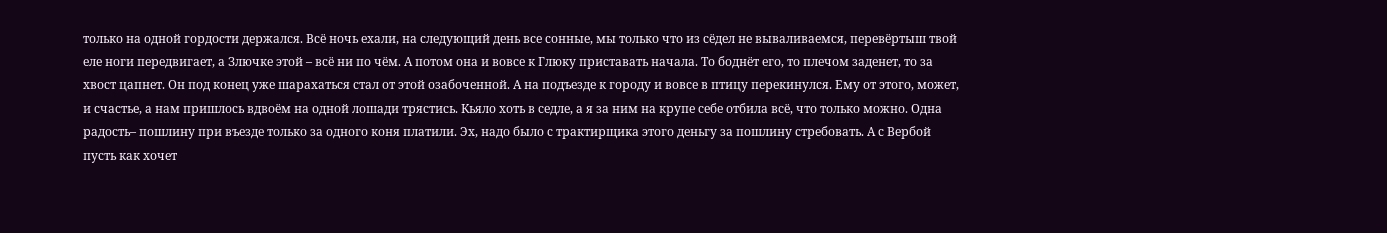только на одной гордости держался. Всё ночь ехали, на следующий день все сонные, мы только что из сёдел не вываливаемся, перевёртыш твой еле ноги передвигает, а Злючке этой – всё ни по чём. А потом она и вовсе к Глюку приставать начала. То боднёт его, то плечом заденет, то за хвост цапнет. Он под конец уже шарахаться стал от этой озабоченной. А на подъезде к городу и вовсе в птицу перекинулся. Ему от этого, может, и счастье, а нам пришлось вдвоём на одной лошади трястись. Кьяло хоть в седле, а я за ним на крупе себе отбила всё, что только можно. Одна радость– пошлину при въезде только за одного коня платили. Эх, надо было с трактирщика этого деньгу за пошлину стребовать. А с Вербой пусть как хочет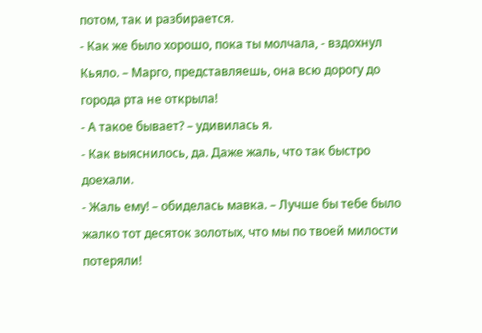потом, так и разбирается.
- Как же было хорошо, пока ты молчала, - вздохнул Кьяло. – Марго, представляешь, она всю дорогу до города рта не открыла!
- А такое бывает? – удивилась я.
- Как выяснилось, да. Даже жаль, что так быстро доехали.
- Жаль ему! – обиделась мавка. – Лучше бы тебе было жалко тот десяток золотых, что мы по твоей милости потеряли!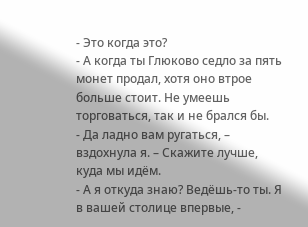- Это когда это?
- А когда ты Глюково седло за пять монет продал, хотя оно втрое больше стоит. Не умеешь торговаться, так и не брался бы.
- Да ладно вам ругаться, – вздохнула я. – Скажите лучше, куда мы идём.
- А я откуда знаю? Ведёшь-то ты. Я в вашей столице впервые, -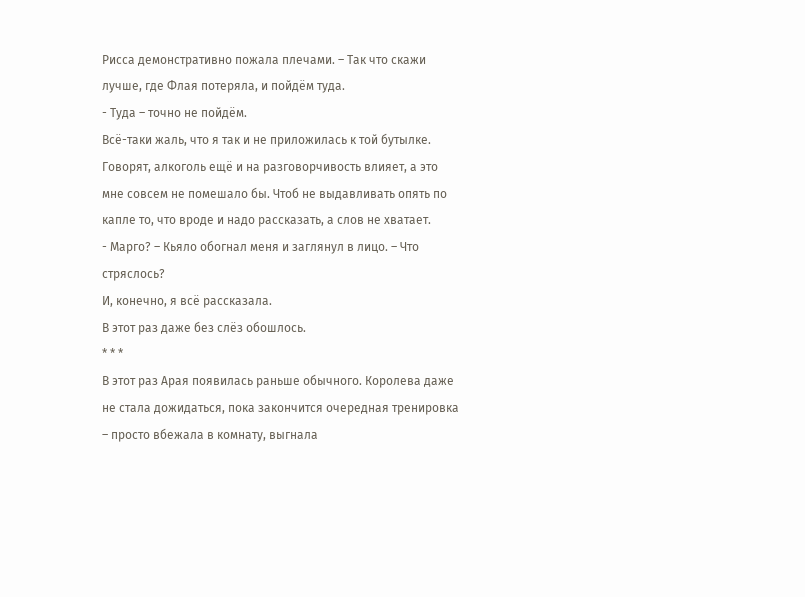Рисса демонстративно пожала плечами. – Так что скажи лучше, где Флая потеряла, и пойдём туда.
- Туда – точно не пойдём.
Всё-таки жаль, что я так и не приложилась к той бутылке. Говорят, алкоголь ещё и на разговорчивость влияет, а это мне совсем не помешало бы. Чтоб не выдавливать опять по капле то, что вроде и надо рассказать, а слов не хватает.
- Марго? – Кьяло обогнал меня и заглянул в лицо. – Что стряслось?
И, конечно, я всё рассказала.
В этот раз даже без слёз обошлось.
* * *
В этот раз Арая появилась раньше обычного. Королева даже не стала дожидаться, пока закончится очередная тренировка – просто вбежала в комнату, выгнала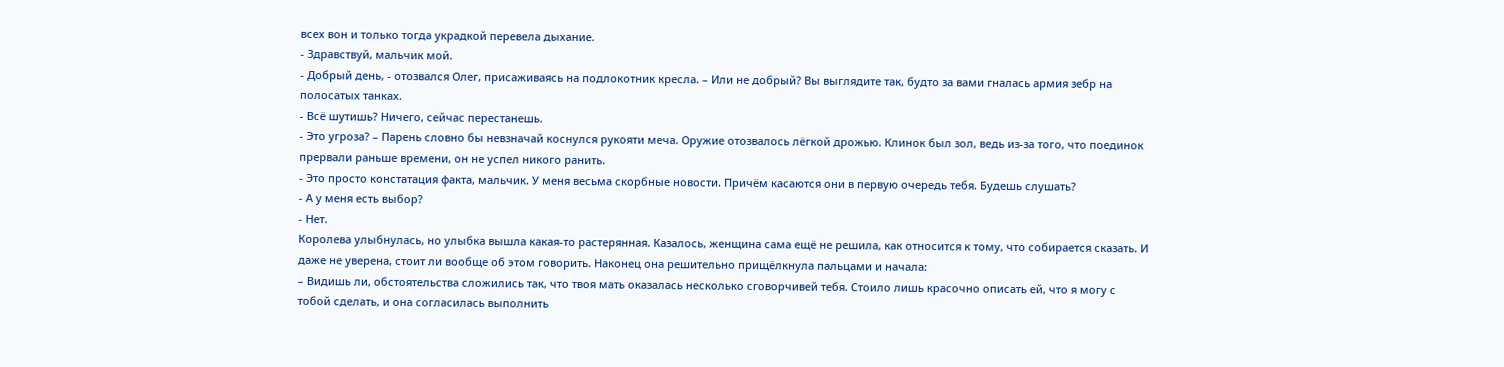всех вон и только тогда украдкой перевела дыхание.
- Здравствуй, мальчик мой.
- Добрый день, - отозвался Олег, присаживаясь на подлокотник кресла. – Или не добрый? Вы выглядите так, будто за вами гналась армия зебр на полосатых танках.
- Всё шутишь? Ничего, сейчас перестанешь.
- Это угроза? – Парень словно бы невзначай коснулся рукояти меча. Оружие отозвалось лёгкой дрожью. Клинок был зол, ведь из-за того, что поединок прервали раньше времени, он не успел никого ранить.
- Это просто констатация факта, мальчик. У меня весьма скорбные новости. Причём касаются они в первую очередь тебя. Будешь слушать?
- А у меня есть выбор?
- Нет.
Королева улыбнулась, но улыбка вышла какая-то растерянная. Казалось, женщина сама ещё не решила, как относится к тому, что собирается сказать. И даже не уверена, стоит ли вообще об этом говорить. Наконец она решительно прищёлкнула пальцами и начала:
– Видишь ли, обстоятельства сложились так, что твоя мать оказалась несколько сговорчивей тебя. Стоило лишь красочно описать ей, что я могу с тобой сделать, и она согласилась выполнить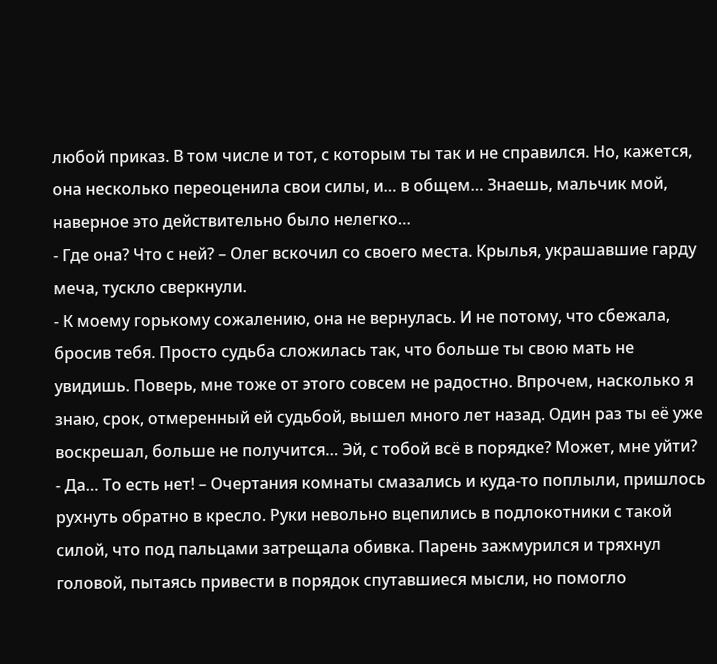любой приказ. В том числе и тот, с которым ты так и не справился. Но, кажется, она несколько переоценила свои силы, и… в общем… Знаешь, мальчик мой, наверное это действительно было нелегко…
- Где она? Что с ней? – Олег вскочил со своего места. Крылья, украшавшие гарду меча, тускло сверкнули.
- К моему горькому сожалению, она не вернулась. И не потому, что сбежала, бросив тебя. Просто судьба сложилась так, что больше ты свою мать не увидишь. Поверь, мне тоже от этого совсем не радостно. Впрочем, насколько я знаю, срок, отмеренный ей судьбой, вышел много лет назад. Один раз ты её уже воскрешал, больше не получится… Эй, с тобой всё в порядке? Может, мне уйти?
- Да… То есть нет! – Очертания комнаты смазались и куда-то поплыли, пришлось рухнуть обратно в кресло. Руки невольно вцепились в подлокотники с такой силой, что под пальцами затрещала обивка. Парень зажмурился и тряхнул головой, пытаясь привести в порядок спутавшиеся мысли, но помогло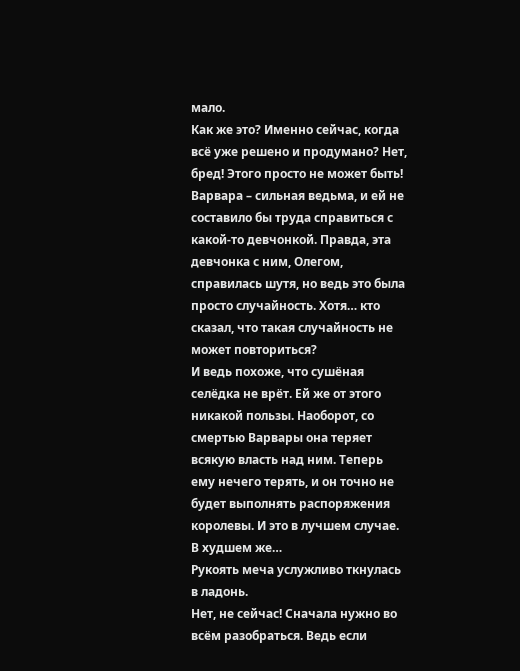мало.
Как же это? Именно сейчас, когда всё уже решено и продумано? Нет, бред! Этого просто не может быть! Варвара – сильная ведьма, и ей не составило бы труда справиться с какой-то девчонкой. Правда, эта девчонка с ним, Олегом, справилась шутя, но ведь это была просто случайность. Хотя… кто сказал, что такая случайность не может повториться?
И ведь похоже, что сушёная селёдка не врёт. Ей же от этого никакой пользы. Наоборот, со смертью Варвары она теряет всякую власть над ним. Теперь ему нечего терять, и он точно не будет выполнять распоряжения королевы. И это в лучшем случае. В худшем же…
Рукоять меча услужливо ткнулась в ладонь.
Нет, не сейчас! Сначала нужно во всём разобраться. Ведь если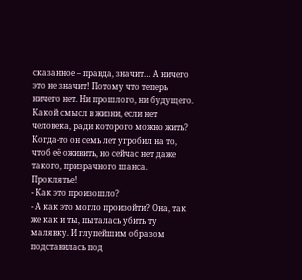сказанное – правда, значит… А ничего это не значит! Потому что теперь ничего нет. Ни прошлого, ни будущего. Какой смысл в жизни, если нет человека, ради которого можно жить? Когда-то он семь лет угробил на то, чтоб её оживить, но сейчас нет даже такого, призрачного шанса.
Проклятье!
- Как это произошло?
- А как это могло произойти? Она, так же как и ты, пыталась убить ту малявку. И глупейшим образом подставилась под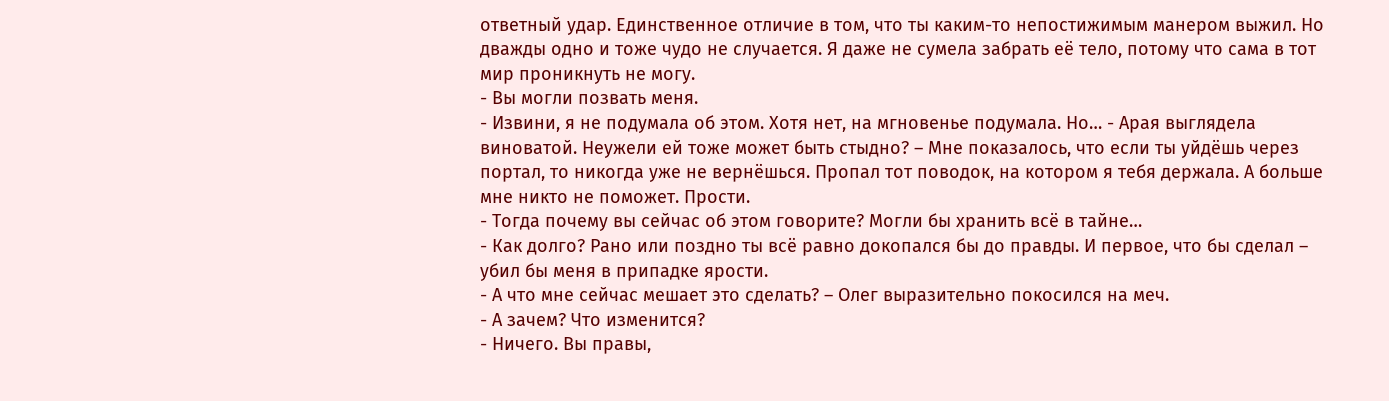ответный удар. Единственное отличие в том, что ты каким-то непостижимым манером выжил. Но дважды одно и тоже чудо не случается. Я даже не сумела забрать её тело, потому что сама в тот мир проникнуть не могу.
- Вы могли позвать меня.
- Извини, я не подумала об этом. Хотя нет, на мгновенье подумала. Но… - Арая выглядела виноватой. Неужели ей тоже может быть стыдно? – Мне показалось, что если ты уйдёшь через портал, то никогда уже не вернёшься. Пропал тот поводок, на котором я тебя держала. А больше мне никто не поможет. Прости.
- Тогда почему вы сейчас об этом говорите? Могли бы хранить всё в тайне…
- Как долго? Рано или поздно ты всё равно докопался бы до правды. И первое, что бы сделал – убил бы меня в припадке ярости.
- А что мне сейчас мешает это сделать? – Олег выразительно покосился на меч.
- А зачем? Что изменится?
- Ничего. Вы правы,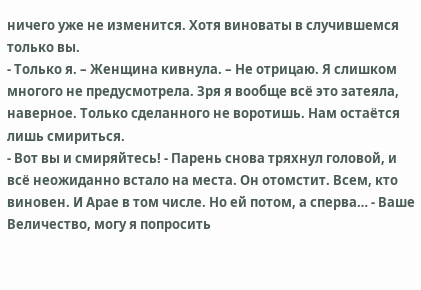ничего уже не изменится. Хотя виноваты в случившемся только вы.
- Только я. – Женщина кивнула. – Не отрицаю. Я слишком многого не предусмотрела. Зря я вообще всё это затеяла, наверное. Только сделанного не воротишь. Нам остаётся лишь смириться.
- Вот вы и смиряйтесь! - Парень снова тряхнул головой, и всё неожиданно встало на места. Он отомстит. Всем, кто виновен. И Арае в том числе. Но ей потом, а сперва… - Ваше Величество, могу я попросить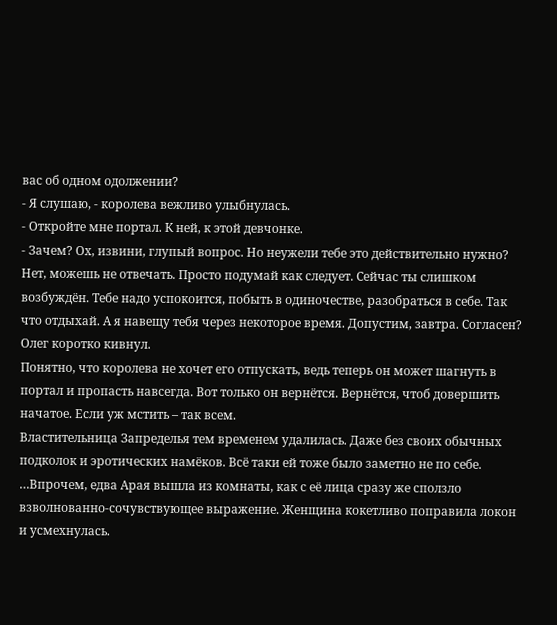вас об одном одолжении?
- Я слушаю, - королева вежливо улыбнулась.
- Откройте мне портал. К ней, к этой девчонке.
- Зачем? Ох, извини, глупый вопрос. Но неужели тебе это действительно нужно? Нет, можешь не отвечать. Просто подумай как следует. Сейчас ты слишком возбуждён. Тебе надо успокоится, побыть в одиночестве, разобраться в себе. Так что отдыхай. А я навещу тебя через некоторое время. Допустим, завтра. Согласен?
Олег коротко кивнул.
Понятно, что королева не хочет его отпускать, ведь теперь он может шагнуть в портал и пропасть навсегда. Вот только он вернётся. Вернётся, чтоб довершить начатое. Если уж мстить – так всем.
Властительница Запределья тем временем удалилась. Даже без своих обычных подколок и эротических намёков. Всё таки ей тоже было заметно не по себе.
…Впрочем, едва Арая вышла из комнаты, как с её лица сразу же сползло взволнованно-сочувствующее выражение. Женщина кокетливо поправила локон и усмехнулась.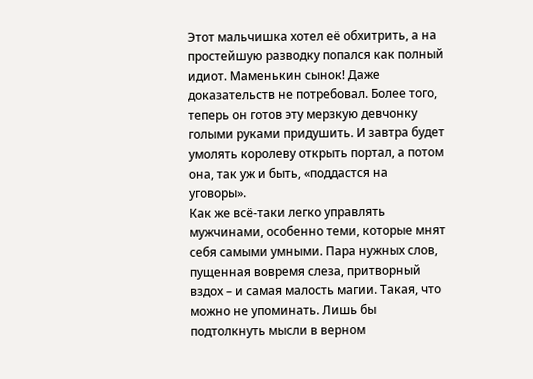Этот мальчишка хотел её обхитрить, а на простейшую разводку попался как полный идиот. Маменькин сынок! Даже доказательств не потребовал. Более того, теперь он готов эту мерзкую девчонку голыми руками придушить. И завтра будет умолять королеву открыть портал, а потом она, так уж и быть, «поддастся на уговоры».
Как же всё-таки легко управлять мужчинами, особенно теми, которые мнят себя самыми умными. Пара нужных слов, пущенная вовремя слеза, притворный вздох – и самая малость магии. Такая, что можно не упоминать. Лишь бы подтолкнуть мысли в верном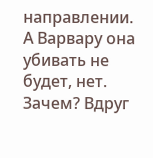направлении.
А Варвару она убивать не будет, нет. Зачем? Вдруг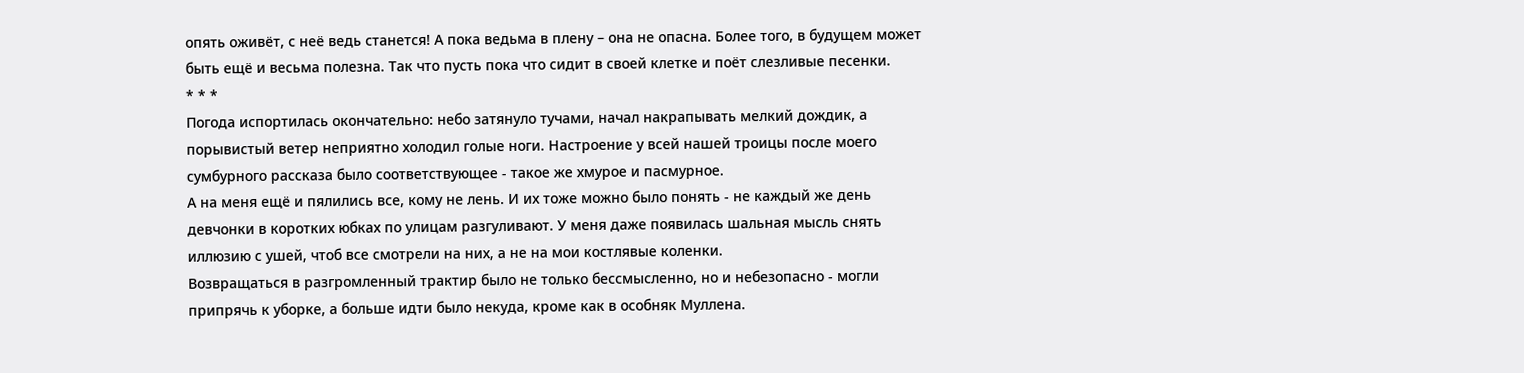опять оживёт, с неё ведь станется! А пока ведьма в плену – она не опасна. Более того, в будущем может быть ещё и весьма полезна. Так что пусть пока что сидит в своей клетке и поёт слезливые песенки.
* * *
Погода испортилась окончательно: небо затянуло тучами, начал накрапывать мелкий дождик, а порывистый ветер неприятно холодил голые ноги. Настроение у всей нашей троицы после моего сумбурного рассказа было соответствующее - такое же хмурое и пасмурное.
А на меня ещё и пялились все, кому не лень. И их тоже можно было понять - не каждый же день девчонки в коротких юбках по улицам разгуливают. У меня даже появилась шальная мысль снять иллюзию с ушей, чтоб все смотрели на них, а не на мои костлявые коленки.
Возвращаться в разгромленный трактир было не только бессмысленно, но и небезопасно - могли припрячь к уборке, а больше идти было некуда, кроме как в особняк Муллена.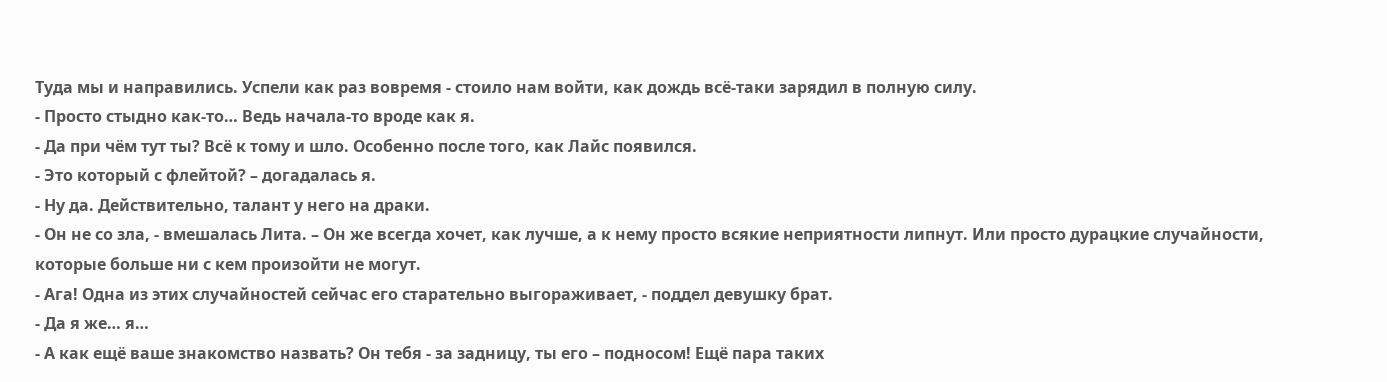Туда мы и направились. Успели как раз вовремя - стоило нам войти, как дождь всё-таки зарядил в полную силу.
- Просто стыдно как-то… Ведь начала-то вроде как я.
- Да при чём тут ты? Всё к тому и шло. Особенно после того, как Лайс появился.
- Это который с флейтой? – догадалась я.
- Ну да. Действительно, талант у него на драки.
- Он не со зла, - вмешалась Лита. – Он же всегда хочет, как лучше, а к нему просто всякие неприятности липнут. Или просто дурацкие случайности, которые больше ни с кем произойти не могут.
- Ага! Одна из этих случайностей сейчас его старательно выгораживает, - поддел девушку брат.
- Да я же… я…
- А как ещё ваше знакомство назвать? Он тебя - за задницу, ты его – подносом! Ещё пара таких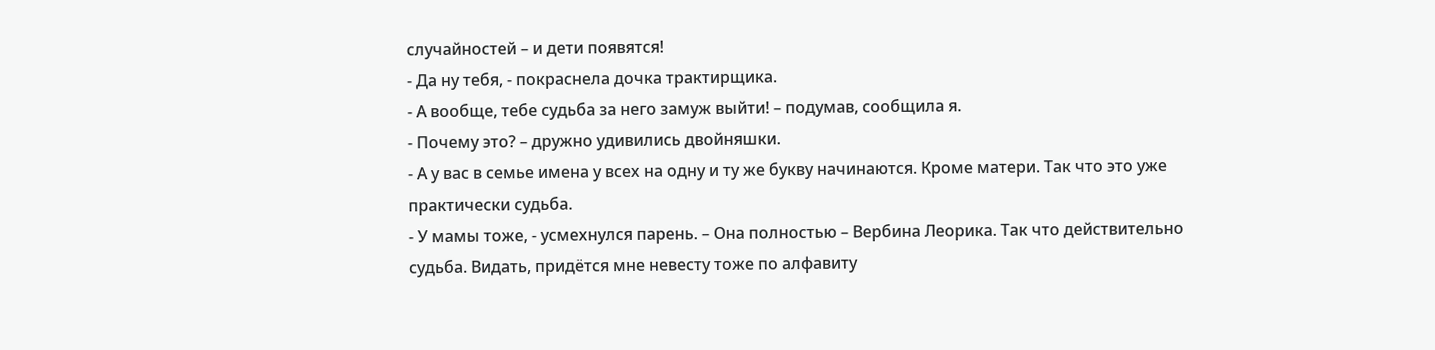случайностей – и дети появятся!
- Да ну тебя, - покраснела дочка трактирщика.
- А вообще, тебе судьба за него замуж выйти! – подумав, сообщила я.
- Почему это? – дружно удивились двойняшки.
- А у вас в семье имена у всех на одну и ту же букву начинаются. Кроме матери. Так что это уже практически судьба.
- У мамы тоже, - усмехнулся парень. – Она полностью – Вербина Леорика. Так что действительно судьба. Видать, придётся мне невесту тоже по алфавиту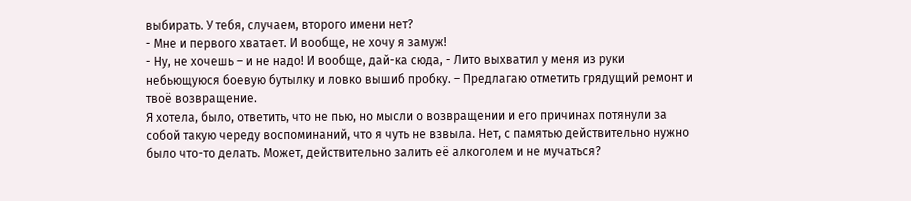выбирать. У тебя, случаем, второго имени нет?
- Мне и первого хватает. И вообще, не хочу я замуж!
- Ну, не хочешь – и не надо! И вообще, дай-ка сюда, - Лито выхватил у меня из руки небьющуюся боевую бутылку и ловко вышиб пробку. – Предлагаю отметить грядущий ремонт и твоё возвращение.
Я хотела, было, ответить, что не пью, но мысли о возвращении и его причинах потянули за собой такую череду воспоминаний, что я чуть не взвыла. Нет, с памятью действительно нужно было что-то делать. Может, действительно залить её алкоголем и не мучаться?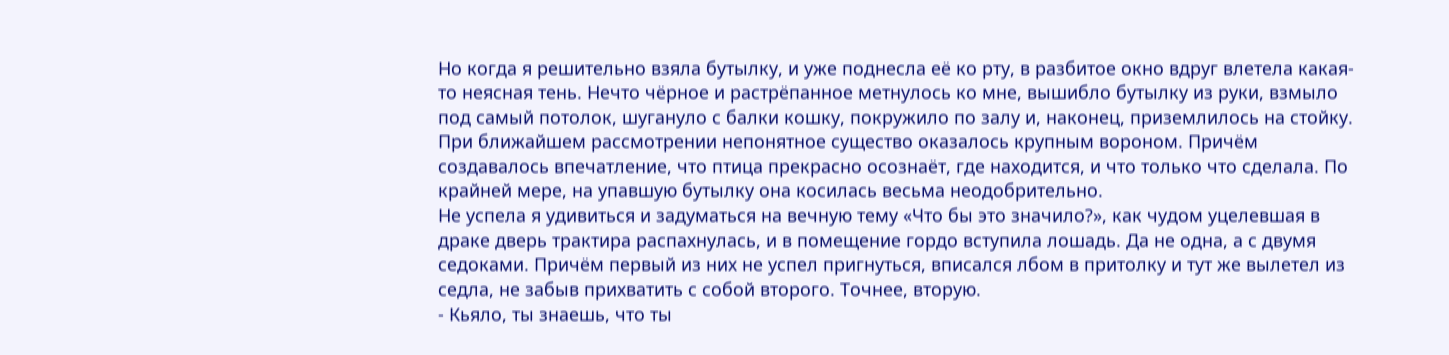Но когда я решительно взяла бутылку, и уже поднесла её ко рту, в разбитое окно вдруг влетела какая-то неясная тень. Нечто чёрное и растрёпанное метнулось ко мне, вышибло бутылку из руки, взмыло под самый потолок, шугануло с балки кошку, покружило по залу и, наконец, приземлилось на стойку. При ближайшем рассмотрении непонятное существо оказалось крупным вороном. Причём создавалось впечатление, что птица прекрасно осознаёт, где находится, и что только что сделала. По крайней мере, на упавшую бутылку она косилась весьма неодобрительно.
Не успела я удивиться и задуматься на вечную тему «Что бы это значило?», как чудом уцелевшая в драке дверь трактира распахнулась, и в помещение гордо вступила лошадь. Да не одна, а с двумя седоками. Причём первый из них не успел пригнуться, вписался лбом в притолку и тут же вылетел из седла, не забыв прихватить с собой второго. Точнее, вторую.
- Кьяло, ты знаешь, что ты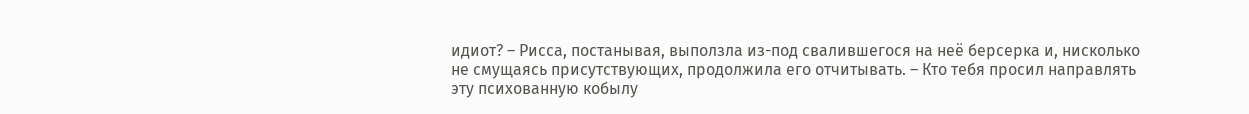идиот? – Рисса, постанывая, выползла из-под свалившегося на неё берсерка и, нисколько не смущаясь присутствующих, продолжила его отчитывать. – Кто тебя просил направлять эту психованную кобылу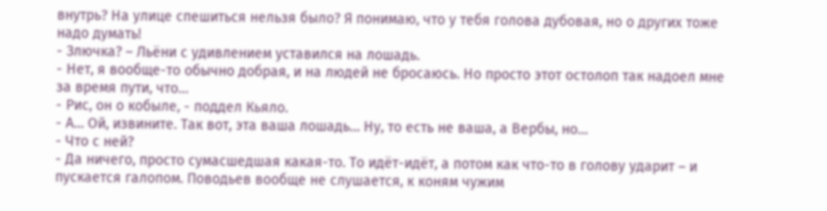внутрь? На улице спешиться нельзя было? Я понимаю, что у тебя голова дубовая, но о других тоже надо думать!
- Злючка? – Льёни с удивлением уставился на лошадь.
- Нет, я вообще-то обычно добрая, и на людей не бросаюсь. Но просто этот остолоп так надоел мне за время пути, что…
- Рис, он о кобыле, - поддел Кьяло.
- А… Ой, извините. Так вот, эта ваша лошадь… Ну, то есть не ваша, а Вербы, но…
- Что с ней?
- Да ничего, просто сумасшедшая какая-то. То идёт-идёт, а потом как что-то в голову ударит – и пускается галопом. Поводьев вообще не слушается, к коням чужим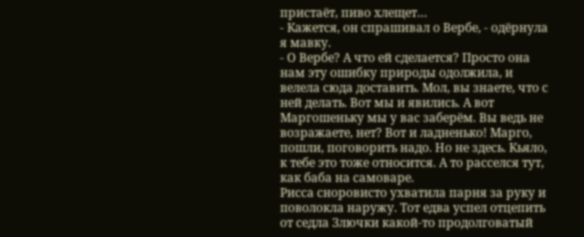пристаёт, пиво хлещет…
- Кажется, он спрашивал о Вербе, - одёрнула я мавку.
- О Вербе? А что ей сделается? Просто она нам эту ошибку природы одолжила, и велела сюда доставить. Мол, вы знаете, что с ней делать. Вот мы и явились. А вот Маргошеньку мы у вас заберём. Вы ведь не возражаете, нет? Вот и ладненько! Марго, пошли, поговорить надо. Но не здесь. Кьяло, к тебе это тоже относится. А то расселся тут, как баба на самоваре.
Рисса сноровисто ухватила парня за руку и поволокла наружу. Тот едва успел отцепить от седла Злючки какой-то продолговатый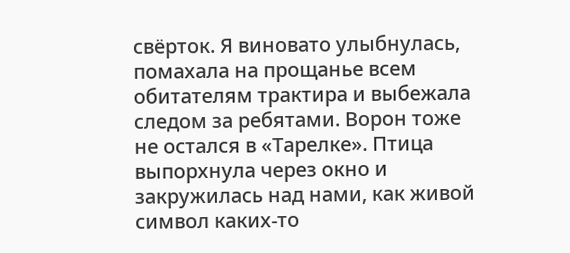свёрток. Я виновато улыбнулась, помахала на прощанье всем обитателям трактира и выбежала следом за ребятами. Ворон тоже не остался в «Тарелке». Птица выпорхнула через окно и закружилась над нами, как живой символ каких-то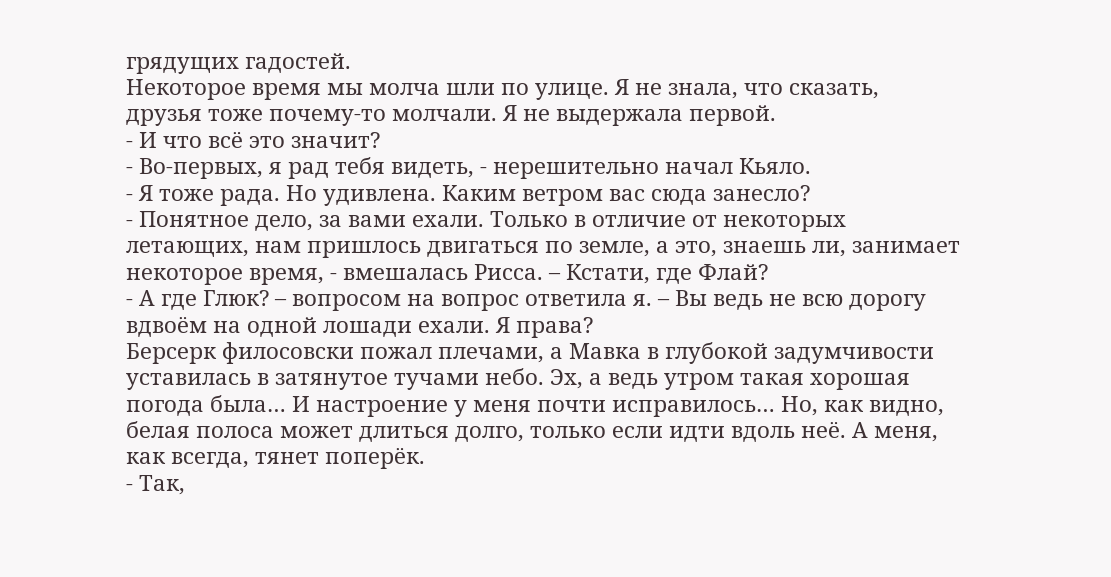грядущих гадостей.
Некоторое время мы молча шли по улице. Я не знала, что сказать, друзья тоже почему-то молчали. Я не выдержала первой.
- И что всё это значит?
- Во-первых, я рад тебя видеть, - нерешительно начал Кьяло.
- Я тоже рада. Но удивлена. Каким ветром вас сюда занесло?
- Понятное дело, за вами ехали. Только в отличие от некоторых летающих, нам пришлось двигаться по земле, а это, знаешь ли, занимает некоторое время, - вмешалась Рисса. – Кстати, где Флай?
- А где Глюк? – вопросом на вопрос ответила я. – Вы ведь не всю дорогу вдвоём на одной лошади ехали. Я права?
Берсерк филосовски пожал плечами, а Мавка в глубокой задумчивости уставилась в затянутое тучами небо. Эх, а ведь утром такая хорошая погода была… И настроение у меня почти исправилось… Но, как видно, белая полоса может длиться долго, только если идти вдоль неё. А меня, как всегда, тянет поперёк.
- Так,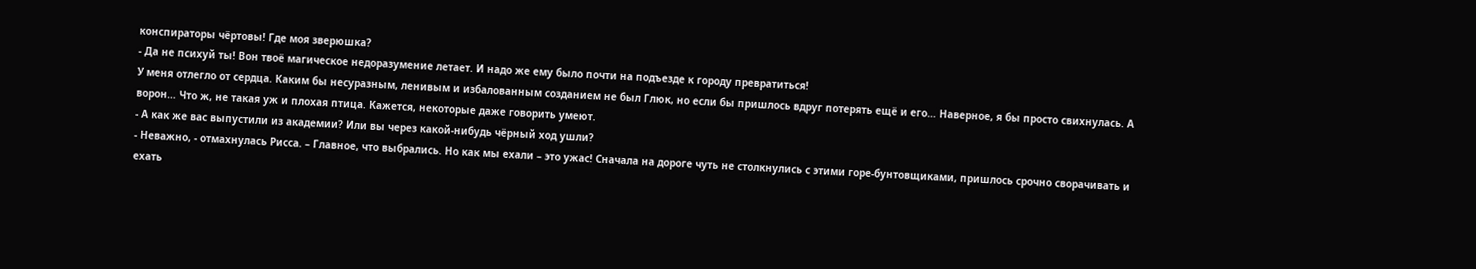конспираторы чёртовы! Где моя зверюшка?
- Да не психуй ты! Вон твоё магическое недоразумение летает. И надо же ему было почти на подъезде к городу превратиться!
У меня отлегло от сердца. Каким бы несуразным, ленивым и избалованным созданием не был Глюк, но если бы пришлось вдруг потерять ещё и его… Наверное, я бы просто свихнулась. А ворон… Что ж, не такая уж и плохая птица. Кажется, некоторые даже говорить умеют.
- А как же вас выпустили из академии? Или вы через какой-нибудь чёрный ход ушли?
- Неважно, - отмахнулась Рисса. – Главное, что выбрались. Но как мы ехали – это ужас! Сначала на дороге чуть не столкнулись с этими горе-бунтовщиками, пришлось срочно сворачивать и ехать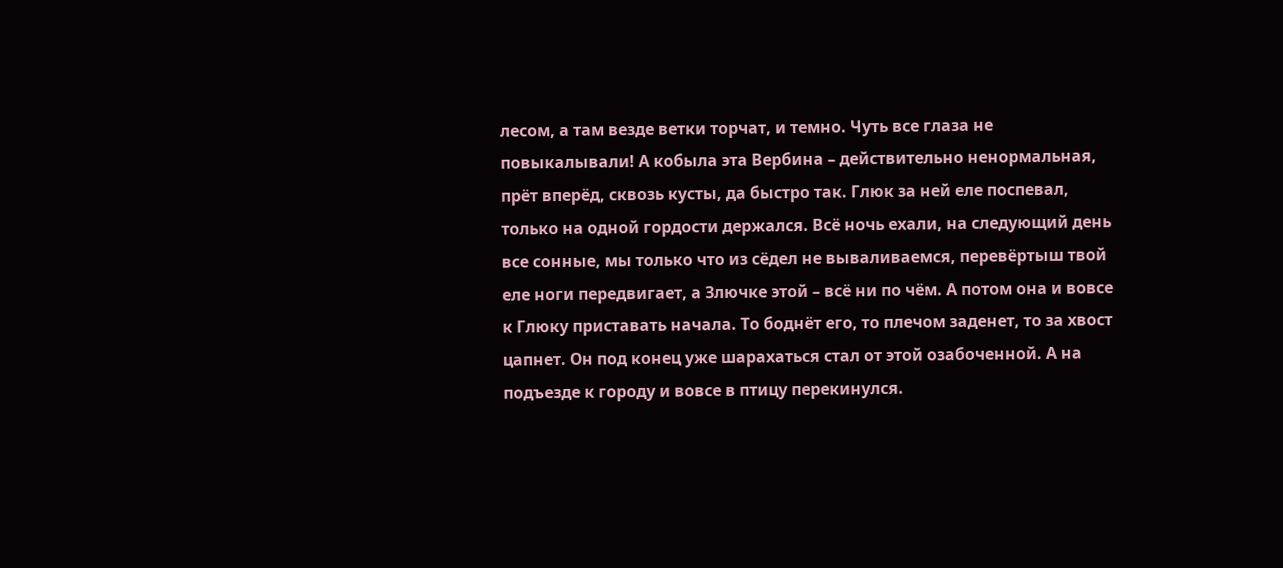лесом, а там везде ветки торчат, и темно. Чуть все глаза не повыкалывали! А кобыла эта Вербина – действительно ненормальная, прёт вперёд, сквозь кусты, да быстро так. Глюк за ней еле поспевал, только на одной гордости держался. Всё ночь ехали, на следующий день все сонные, мы только что из сёдел не вываливаемся, перевёртыш твой еле ноги передвигает, а Злючке этой – всё ни по чём. А потом она и вовсе к Глюку приставать начала. То боднёт его, то плечом заденет, то за хвост цапнет. Он под конец уже шарахаться стал от этой озабоченной. А на подъезде к городу и вовсе в птицу перекинулся.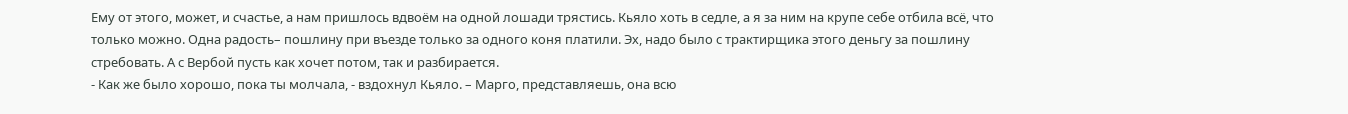Ему от этого, может, и счастье, а нам пришлось вдвоём на одной лошади трястись. Кьяло хоть в седле, а я за ним на крупе себе отбила всё, что только можно. Одна радость– пошлину при въезде только за одного коня платили. Эх, надо было с трактирщика этого деньгу за пошлину стребовать. А с Вербой пусть как хочет потом, так и разбирается.
- Как же было хорошо, пока ты молчала, - вздохнул Кьяло. – Марго, представляешь, она всю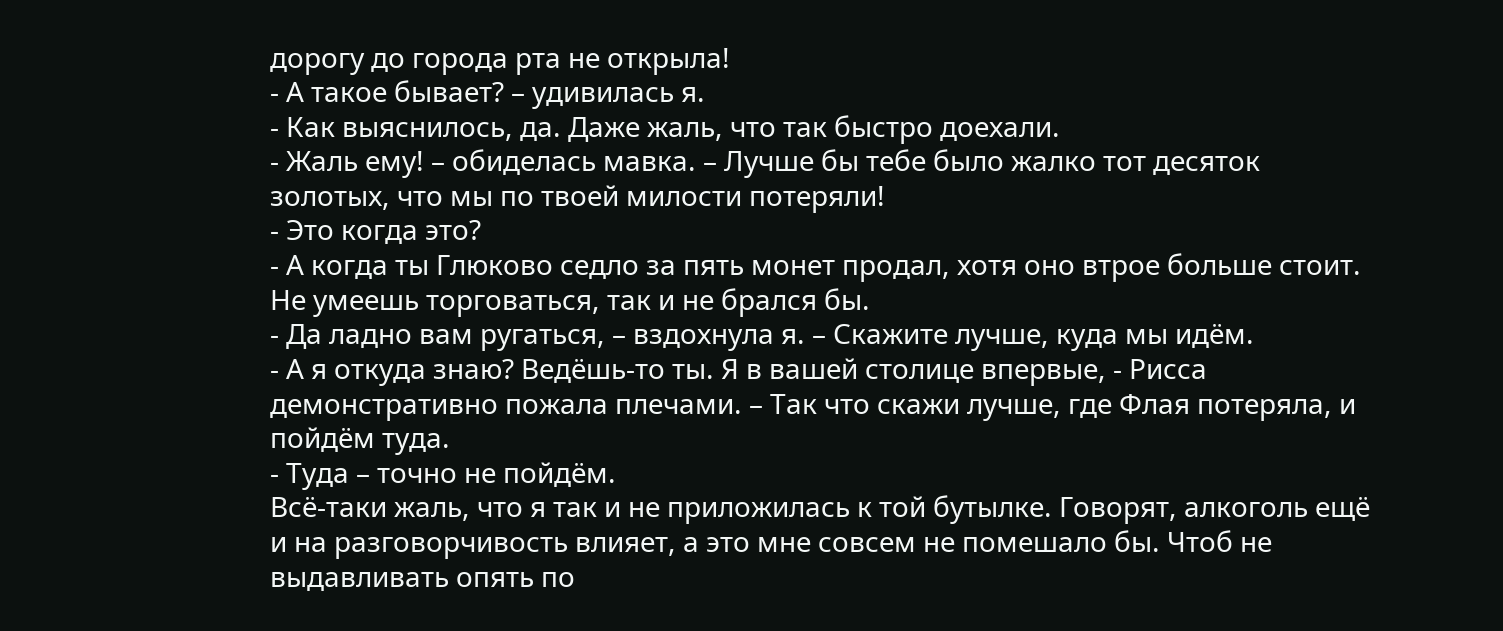дорогу до города рта не открыла!
- А такое бывает? – удивилась я.
- Как выяснилось, да. Даже жаль, что так быстро доехали.
- Жаль ему! – обиделась мавка. – Лучше бы тебе было жалко тот десяток золотых, что мы по твоей милости потеряли!
- Это когда это?
- А когда ты Глюково седло за пять монет продал, хотя оно втрое больше стоит. Не умеешь торговаться, так и не брался бы.
- Да ладно вам ругаться, – вздохнула я. – Скажите лучше, куда мы идём.
- А я откуда знаю? Ведёшь-то ты. Я в вашей столице впервые, - Рисса демонстративно пожала плечами. – Так что скажи лучше, где Флая потеряла, и пойдём туда.
- Туда – точно не пойдём.
Всё-таки жаль, что я так и не приложилась к той бутылке. Говорят, алкоголь ещё и на разговорчивость влияет, а это мне совсем не помешало бы. Чтоб не выдавливать опять по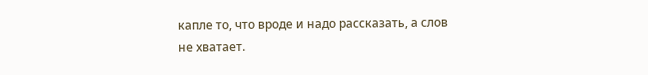капле то, что вроде и надо рассказать, а слов не хватает.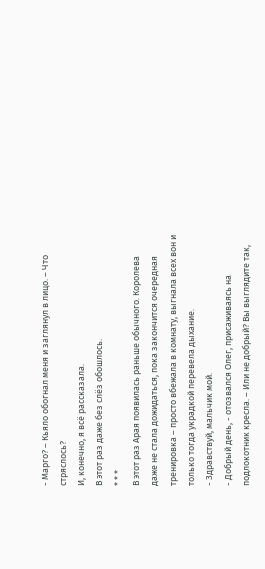- Марго? – Кьяло обогнал меня и заглянул в лицо. – Что стряслось?
И, конечно, я всё рассказала.
В этот раз даже без слёз обошлось.
* * *
В этот раз Арая появилась раньше обычного. Королева даже не стала дожидаться, пока закончится очередная тренировка – просто вбежала в комнату, выгнала всех вон и только тогда украдкой перевела дыхание.
- Здравствуй, мальчик мой.
- Добрый день, - отозвался Олег, присаживаясь на подлокотник кресла. – Или не добрый? Вы выглядите так,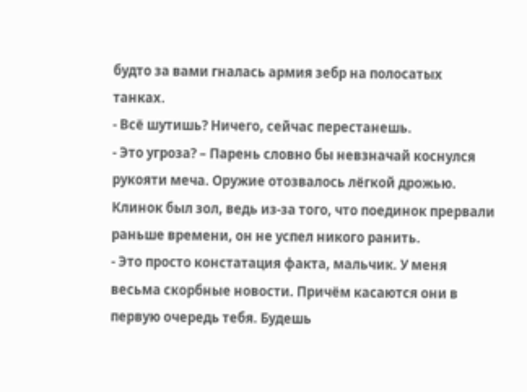будто за вами гналась армия зебр на полосатых танках.
- Всё шутишь? Ничего, сейчас перестанешь.
- Это угроза? – Парень словно бы невзначай коснулся рукояти меча. Оружие отозвалось лёгкой дрожью. Клинок был зол, ведь из-за того, что поединок прервали раньше времени, он не успел никого ранить.
- Это просто констатация факта, мальчик. У меня весьма скорбные новости. Причём касаются они в первую очередь тебя. Будешь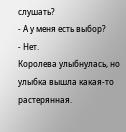слушать?
- А у меня есть выбор?
- Нет.
Королева улыбнулась, но улыбка вышла какая-то растерянная.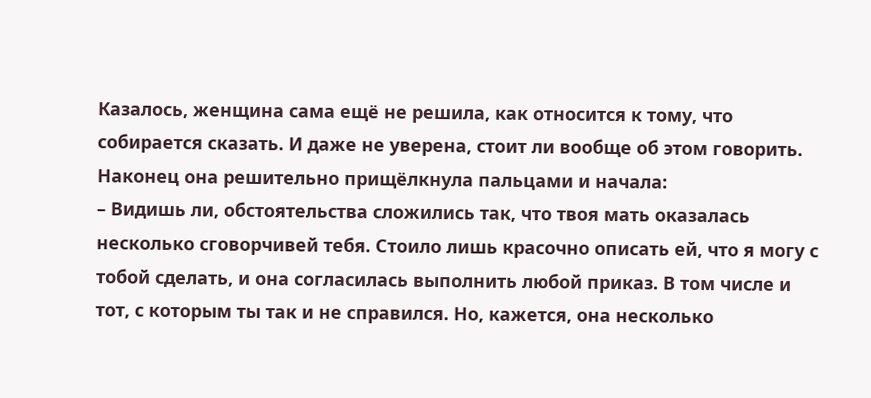Казалось, женщина сама ещё не решила, как относится к тому, что собирается сказать. И даже не уверена, стоит ли вообще об этом говорить. Наконец она решительно прищёлкнула пальцами и начала:
– Видишь ли, обстоятельства сложились так, что твоя мать оказалась несколько сговорчивей тебя. Стоило лишь красочно описать ей, что я могу с тобой сделать, и она согласилась выполнить любой приказ. В том числе и тот, с которым ты так и не справился. Но, кажется, она несколько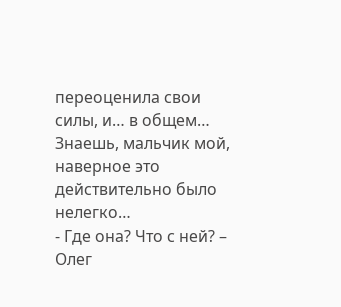переоценила свои силы, и… в общем… Знаешь, мальчик мой, наверное это действительно было нелегко…
- Где она? Что с ней? – Олег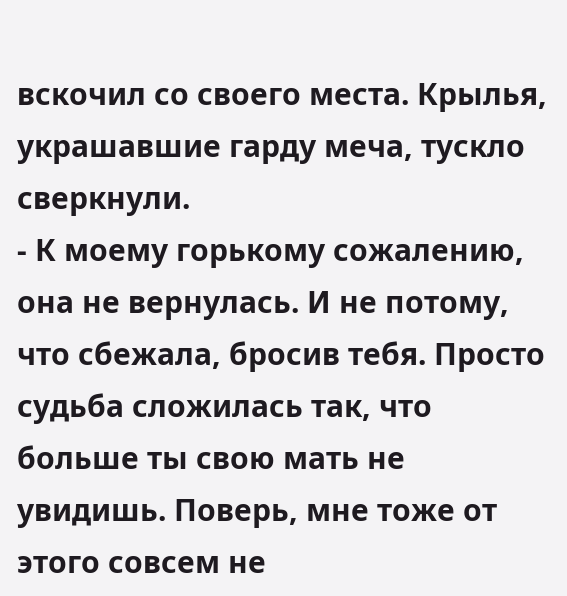вскочил со своего места. Крылья, украшавшие гарду меча, тускло сверкнули.
- К моему горькому сожалению, она не вернулась. И не потому, что сбежала, бросив тебя. Просто судьба сложилась так, что больше ты свою мать не увидишь. Поверь, мне тоже от этого совсем не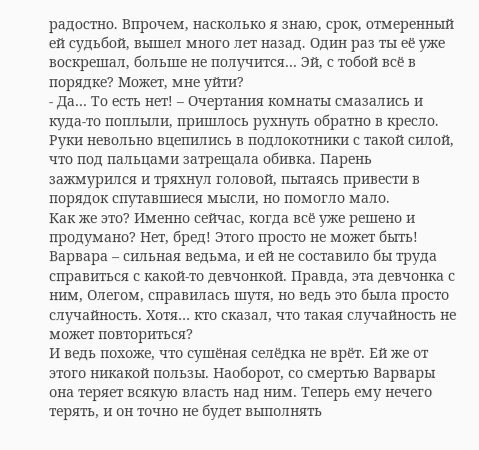радостно. Впрочем, насколько я знаю, срок, отмеренный ей судьбой, вышел много лет назад. Один раз ты её уже воскрешал, больше не получится… Эй, с тобой всё в порядке? Может, мне уйти?
- Да… То есть нет! – Очертания комнаты смазались и куда-то поплыли, пришлось рухнуть обратно в кресло. Руки невольно вцепились в подлокотники с такой силой, что под пальцами затрещала обивка. Парень зажмурился и тряхнул головой, пытаясь привести в порядок спутавшиеся мысли, но помогло мало.
Как же это? Именно сейчас, когда всё уже решено и продумано? Нет, бред! Этого просто не может быть! Варвара – сильная ведьма, и ей не составило бы труда справиться с какой-то девчонкой. Правда, эта девчонка с ним, Олегом, справилась шутя, но ведь это была просто случайность. Хотя… кто сказал, что такая случайность не может повториться?
И ведь похоже, что сушёная селёдка не врёт. Ей же от этого никакой пользы. Наоборот, со смертью Варвары она теряет всякую власть над ним. Теперь ему нечего терять, и он точно не будет выполнять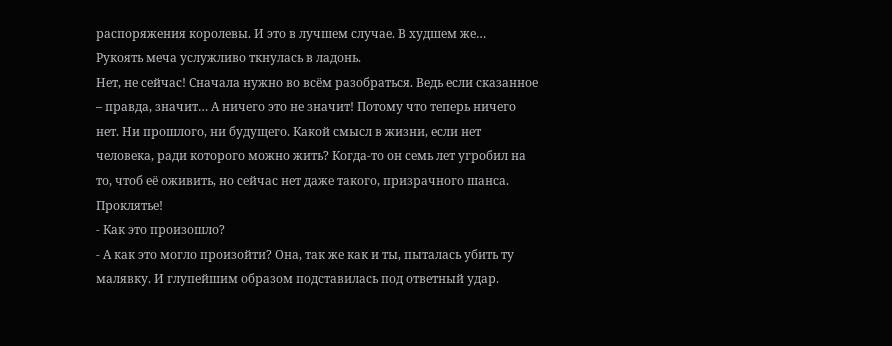распоряжения королевы. И это в лучшем случае. В худшем же…
Рукоять меча услужливо ткнулась в ладонь.
Нет, не сейчас! Сначала нужно во всём разобраться. Ведь если сказанное – правда, значит… А ничего это не значит! Потому что теперь ничего нет. Ни прошлого, ни будущего. Какой смысл в жизни, если нет человека, ради которого можно жить? Когда-то он семь лет угробил на то, чтоб её оживить, но сейчас нет даже такого, призрачного шанса.
Проклятье!
- Как это произошло?
- А как это могло произойти? Она, так же как и ты, пыталась убить ту малявку. И глупейшим образом подставилась под ответный удар.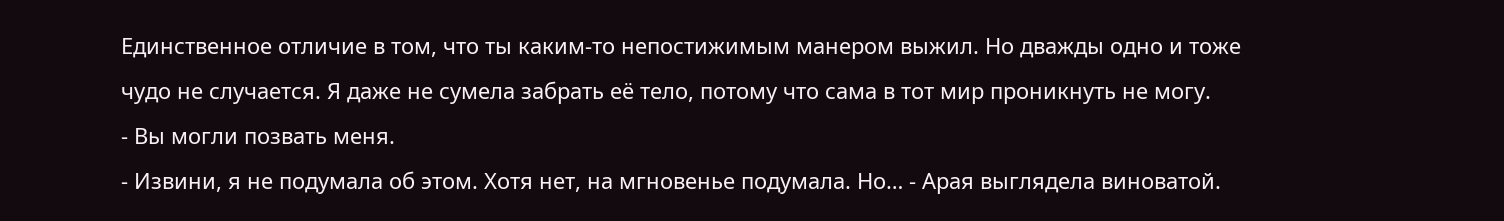Единственное отличие в том, что ты каким-то непостижимым манером выжил. Но дважды одно и тоже чудо не случается. Я даже не сумела забрать её тело, потому что сама в тот мир проникнуть не могу.
- Вы могли позвать меня.
- Извини, я не подумала об этом. Хотя нет, на мгновенье подумала. Но… - Арая выглядела виноватой.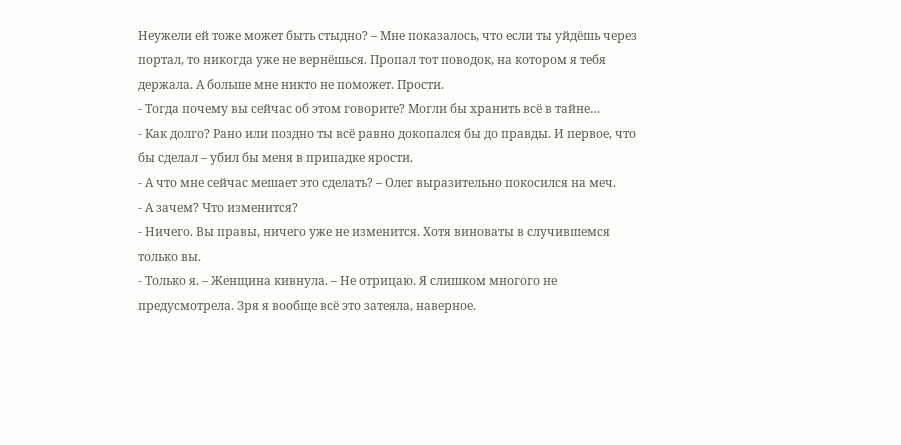Неужели ей тоже может быть стыдно? – Мне показалось, что если ты уйдёшь через портал, то никогда уже не вернёшься. Пропал тот поводок, на котором я тебя держала. А больше мне никто не поможет. Прости.
- Тогда почему вы сейчас об этом говорите? Могли бы хранить всё в тайне…
- Как долго? Рано или поздно ты всё равно докопался бы до правды. И первое, что бы сделал – убил бы меня в припадке ярости.
- А что мне сейчас мешает это сделать? – Олег выразительно покосился на меч.
- А зачем? Что изменится?
- Ничего. Вы правы, ничего уже не изменится. Хотя виноваты в случившемся только вы.
- Только я. – Женщина кивнула. – Не отрицаю. Я слишком многого не предусмотрела. Зря я вообще всё это затеяла, наверное.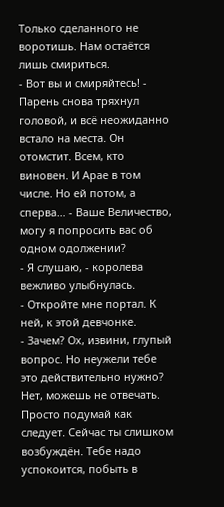Только сделанного не воротишь. Нам остаётся лишь смириться.
- Вот вы и смиряйтесь! - Парень снова тряхнул головой, и всё неожиданно встало на места. Он отомстит. Всем, кто виновен. И Арае в том числе. Но ей потом, а сперва… - Ваше Величество, могу я попросить вас об одном одолжении?
- Я слушаю, - королева вежливо улыбнулась.
- Откройте мне портал. К ней, к этой девчонке.
- Зачем? Ох, извини, глупый вопрос. Но неужели тебе это действительно нужно? Нет, можешь не отвечать. Просто подумай как следует. Сейчас ты слишком возбуждён. Тебе надо успокоится, побыть в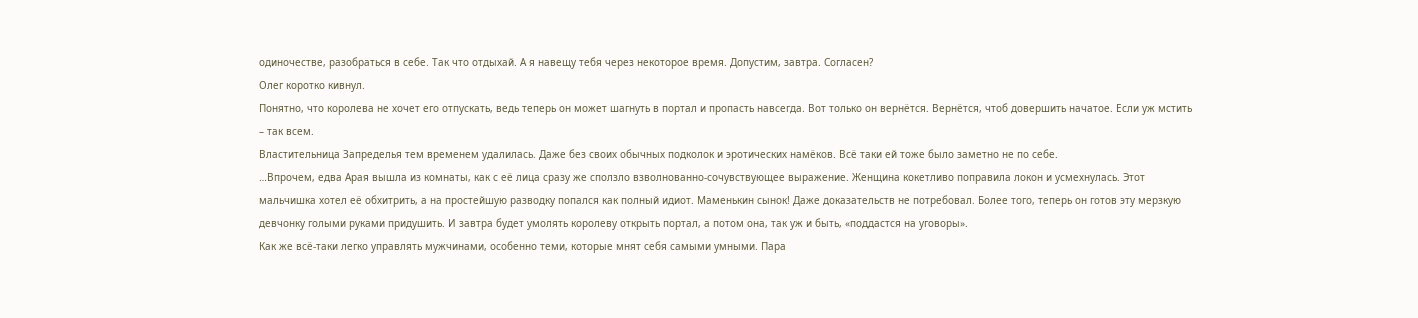одиночестве, разобраться в себе. Так что отдыхай. А я навещу тебя через некоторое время. Допустим, завтра. Согласен?
Олег коротко кивнул.
Понятно, что королева не хочет его отпускать, ведь теперь он может шагнуть в портал и пропасть навсегда. Вот только он вернётся. Вернётся, чтоб довершить начатое. Если уж мстить – так всем.
Властительница Запределья тем временем удалилась. Даже без своих обычных подколок и эротических намёков. Всё таки ей тоже было заметно не по себе.
…Впрочем, едва Арая вышла из комнаты, как с её лица сразу же сползло взволнованно-сочувствующее выражение. Женщина кокетливо поправила локон и усмехнулась. Этот мальчишка хотел её обхитрить, а на простейшую разводку попался как полный идиот. Маменькин сынок! Даже доказательств не потребовал. Более того, теперь он готов эту мерзкую девчонку голыми руками придушить. И завтра будет умолять королеву открыть портал, а потом она, так уж и быть, «поддастся на уговоры».
Как же всё-таки легко управлять мужчинами, особенно теми, которые мнят себя самыми умными. Пара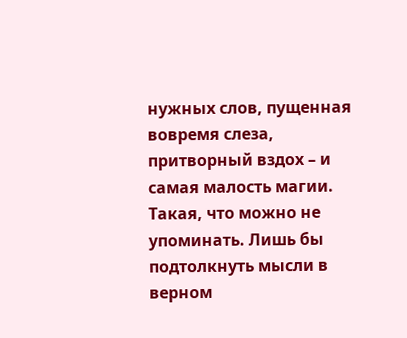нужных слов, пущенная вовремя слеза, притворный вздох – и самая малость магии. Такая, что можно не упоминать. Лишь бы подтолкнуть мысли в верном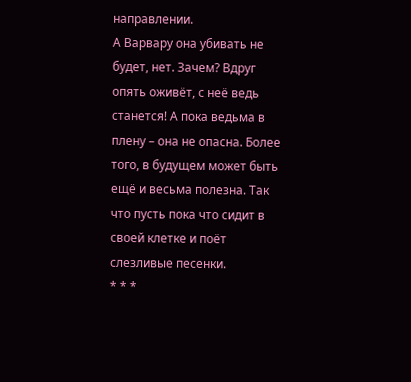направлении.
А Варвару она убивать не будет, нет. Зачем? Вдруг опять оживёт, с неё ведь станется! А пока ведьма в плену – она не опасна. Более того, в будущем может быть ещё и весьма полезна. Так что пусть пока что сидит в своей клетке и поёт слезливые песенки.
* * *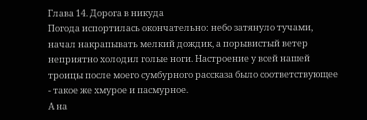Глава 14. Дорога в никуда
Погода испортилась окончательно: небо затянуло тучами, начал накрапывать мелкий дождик, а порывистый ветер неприятно холодил голые ноги. Настроение у всей нашей троицы после моего сумбурного рассказа было соответствующее - такое же хмурое и пасмурное.
А на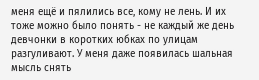меня ещё и пялились все, кому не лень. И их тоже можно было понять - не каждый же день девчонки в коротких юбках по улицам разгуливают. У меня даже появилась шальная мысль снять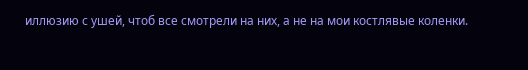иллюзию с ушей, чтоб все смотрели на них, а не на мои костлявые коленки.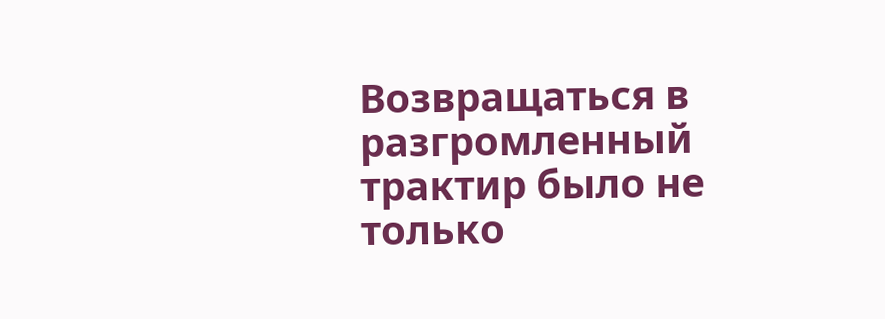Возвращаться в разгромленный трактир было не только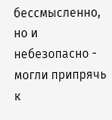бессмысленно, но и небезопасно - могли припрячь к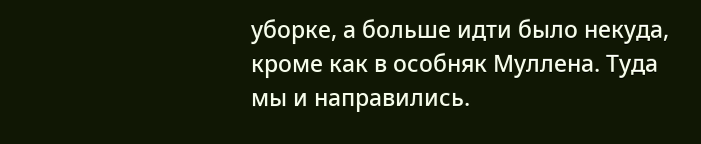уборке, а больше идти было некуда, кроме как в особняк Муллена. Туда мы и направились.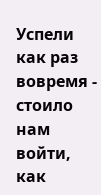Успели как раз вовремя - стоило нам войти, как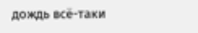дождь всё-таки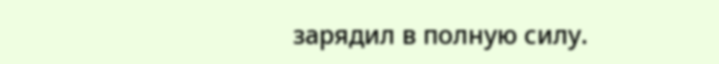зарядил в полную силу.